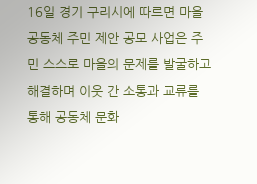16일 경기 구리시에 따르면 마을공동체 주민 제안 공모 사업은 주민 스스로 마을의 문제를 발굴하고 해결하며 이웃 간 소통과 교류를 통해 공동체 문화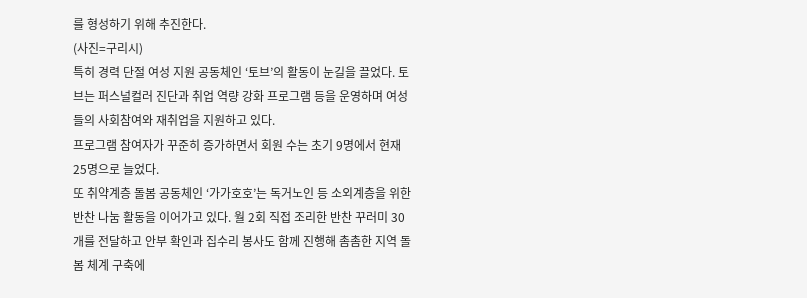를 형성하기 위해 추진한다.
(사진=구리시)
특히 경력 단절 여성 지원 공동체인 ‘토브’의 활동이 눈길을 끌었다. 토브는 퍼스널컬러 진단과 취업 역량 강화 프로그램 등을 운영하며 여성들의 사회참여와 재취업을 지원하고 있다.
프로그램 참여자가 꾸준히 증가하면서 회원 수는 초기 9명에서 현재 25명으로 늘었다.
또 취약계층 돌봄 공동체인 ‘가가호호’는 독거노인 등 소외계층을 위한 반찬 나눔 활동을 이어가고 있다. 월 2회 직접 조리한 반찬 꾸러미 30개를 전달하고 안부 확인과 집수리 봉사도 함께 진행해 촘촘한 지역 돌봄 체계 구축에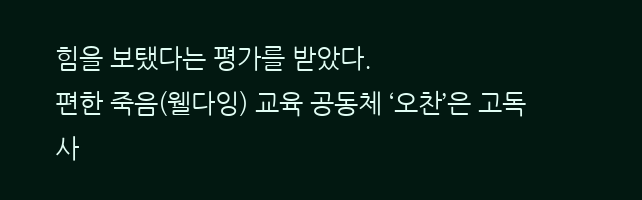힘을 보탰다는 평가를 받았다.
편한 죽음(웰다잉) 교육 공동체 ‘오찬’은 고독사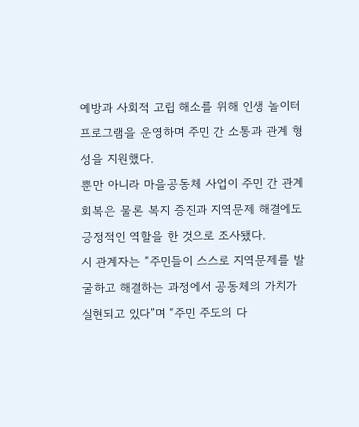예방과 사회적 고립 해소를 위해 인생 놀이터 프로그램을 운영하며 주민 간 소통과 관계 형성을 지원했다.
뿐만 아니라 마을공동체 사업이 주민 간 관계 회복은 물론 복지 증진과 지역문제 해결에도 긍정적인 역할을 한 것으로 조사됐다.
시 관계자는 “주민들이 스스로 지역문제를 발굴하고 해결하는 과정에서 공동체의 가치가 실현되고 있다”며 “주민 주도의 다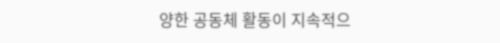양한 공동체 활동이 지속적으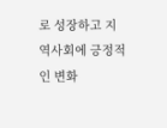로 성장하고 지역사회에 긍정적인 변화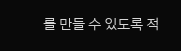를 만들 수 있도록 적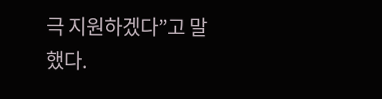극 지원하겠다”고 말했다.